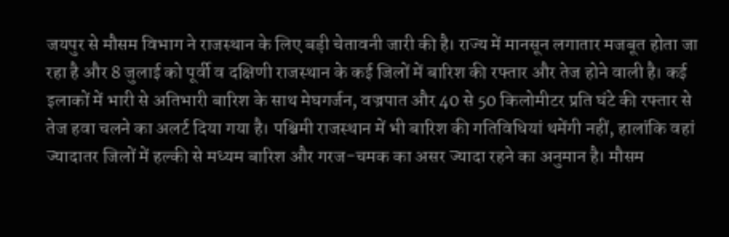जयपुर से मौसम विभाग ने राजस्थान के लिए बड़ी चेतावनी जारी की है। राज्य में मानसून लगातार मजबूत होता जा रहा है और 8 जुलाई को पूर्वी व दक्षिणी राजस्थान के कई जिलों में बारिश की रफ्तार और तेज होने वाली है। कई इलाकों में भारी से अतिभारी बारिश के साथ मेघगर्जन, वज्रपात और 40 से 50 किलोमीटर प्रति घंटे की रफ्तार से तेज हवा चलने का अलर्ट दिया गया है। पश्चिमी राजस्थान में भी बारिश की गतिविधियां थमेंगी नहीं, हालांकि वहां ज्यादातर जिलों में हल्की से मध्यम बारिश और गरज-चमक का असर ज्यादा रहने का अनुमान है। मौसम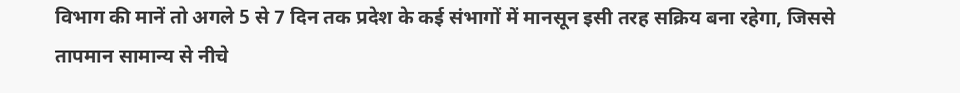विभाग की मानें तो अगले 5 से 7 दिन तक प्रदेश के कई संभागों में मानसून इसी तरह सक्रिय बना रहेगा, जिससे तापमान सामान्य से नीचे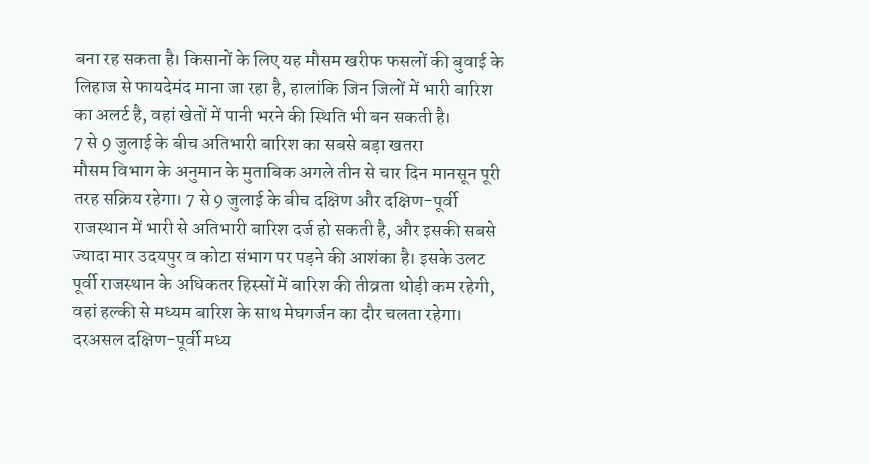बना रह सकता है। किसानों के लिए यह मौसम खरीफ फसलों की बुवाई के लिहाज से फायदेमंद माना जा रहा है, हालांकि जिन जिलों में भारी बारिश का अलर्ट है, वहां खेतों में पानी भरने की स्थिति भी बन सकती है।
7 से 9 जुलाई के बीच अतिभारी बारिश का सबसे बड़ा खतरा
मौसम विभाग के अनुमान के मुताबिक अगले तीन से चार दिन मानसून पूरी तरह सक्रिय रहेगा। 7 से 9 जुलाई के बीच दक्षिण और दक्षिण-पूर्वी राजस्थान में भारी से अतिभारी बारिश दर्ज हो सकती है, और इसकी सबसे ज्यादा मार उदयपुर व कोटा संभाग पर पड़ने की आशंका है। इसके उलट पूर्वी राजस्थान के अधिकतर हिस्सों में बारिश की तीव्रता थोड़ी कम रहेगी, वहां हल्की से मध्यम बारिश के साथ मेघगर्जन का दौर चलता रहेगा। दरअसल दक्षिण-पूर्वी मध्य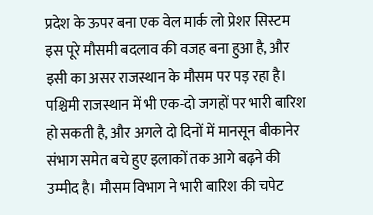प्रदेश के ऊपर बना एक वेल मार्क लो प्रेशर सिस्टम इस पूरे मौसमी बदलाव की वजह बना हुआ है, और इसी का असर राजस्थान के मौसम पर पड़ रहा है। पश्चिमी राजस्थान में भी एक-दो जगहों पर भारी बारिश हो सकती है, और अगले दो दिनों में मानसून बीकानेर संभाग समेत बचे हुए इलाकों तक आगे बढ़ने की उम्मीद है। मौसम विभाग ने भारी बारिश की चपेट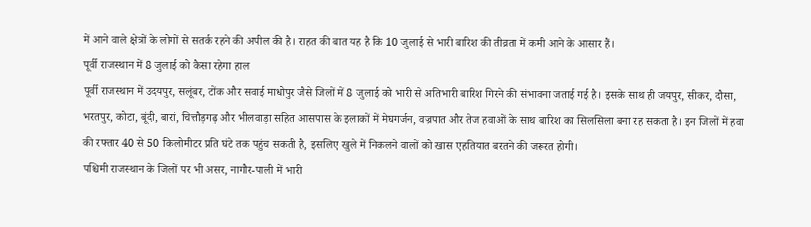में आने वाले क्षेत्रों के लोगों से सतर्क रहने की अपील की है। राहत की बात यह है कि 10 जुलाई से भारी बारिश की तीव्रता में कमी आने के आसार हैं।
पूर्वी राजस्थान में 8 जुलाई को कैसा रहेगा हाल
पूर्वी राजस्थान में उदयपुर, सलूंबर, टोंक और सवाई माधोपुर जैसे जिलों में 8 जुलाई को भारी से अतिभारी बारिश गिरने की संभावना जताई गई है। इसके साथ ही जयपुर, सीकर, दौसा, भरतपुर, कोटा, बूंदी, बारां, चित्तौड़गढ़ और भीलवाड़ा सहित आसपास के इलाकों में मेघगर्जन, वज्रपात और तेज हवाओं के साथ बारिश का सिलसिला बना रह सकता है। इन जिलों में हवा की रफ्तार 40 से 50 किलोमीटर प्रति घंटे तक पहुंच सकती है, इसलिए खुले में निकलने वालों को खास एहतियात बरतने की जरूरत होगी।
पश्चिमी राजस्थान के जिलों पर भी असर, नागौर-पाली में भारी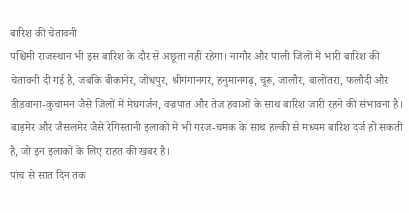बारिश की चेतावनी
पश्चिमी राजस्थान भी इस बारिश के दौर से अछूता नहीं रहेगा। नागौर और पाली जिलों में भारी बारिश की चेतावनी दी गई है, जबकि बीकानेर, जोधपुर, श्रीगंगानगर, हनुमानगढ़, चूरू, जालौर, बालोतरा, फलौदी और डीडवाना-कुचामन जैसे जिलों में मेघगर्जन, वज्रपात और तेज हवाओं के साथ बारिश जारी रहने की संभावना है। बाड़मेर और जैसलमेर जैसे रेगिस्तानी इलाकों में भी गरज-चमक के साथ हल्की से मध्यम बारिश दर्ज हो सकती है, जो इन इलाकों के लिए राहत की खबर है।
पांच से सात दिन तक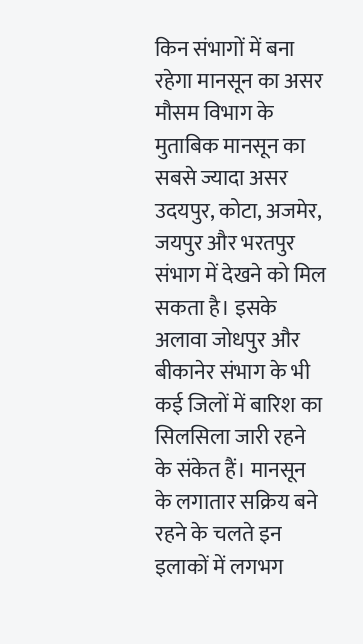किन संभागों में बना रहेगा मानसून का असर
मौसम विभाग के मुताबिक मानसून का सबसे ज्यादा असर उदयपुर, कोटा, अजमेर, जयपुर और भरतपुर संभाग में देखने को मिल सकता है। इसके अलावा जोधपुर और बीकानेर संभाग के भी कई जिलों में बारिश का सिलसिला जारी रहने के संकेत हैं। मानसून के लगातार सक्रिय बने रहने के चलते इन इलाकों में लगभग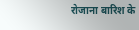रोजाना बारिश के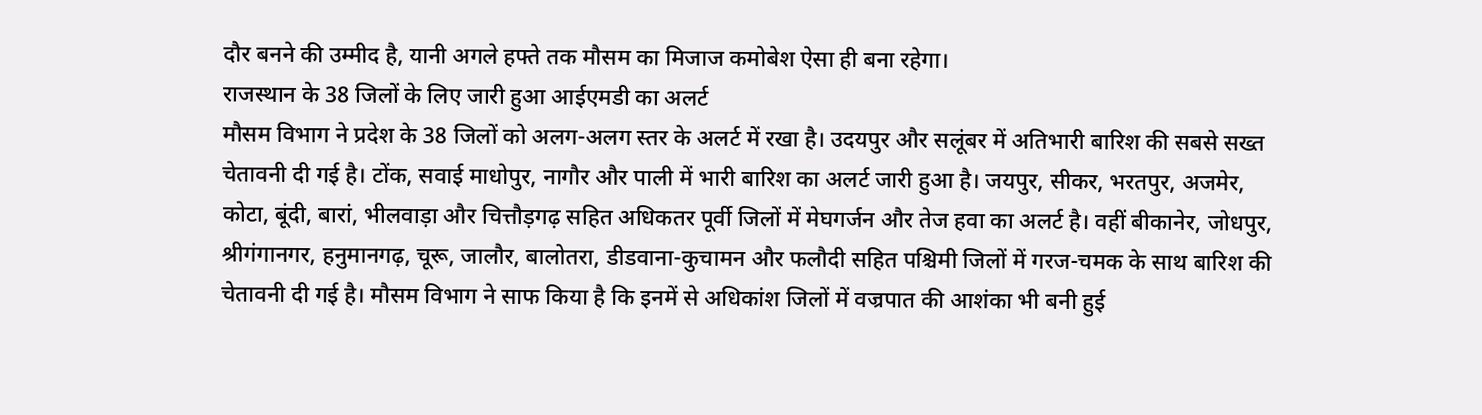दौर बनने की उम्मीद है, यानी अगले हफ्ते तक मौसम का मिजाज कमोबेश ऐसा ही बना रहेगा।
राजस्थान के 38 जिलों के लिए जारी हुआ आईएमडी का अलर्ट
मौसम विभाग ने प्रदेश के 38 जिलों को अलग-अलग स्तर के अलर्ट में रखा है। उदयपुर और सलूंबर में अतिभारी बारिश की सबसे सख्त चेतावनी दी गई है। टोंक, सवाई माधोपुर, नागौर और पाली में भारी बारिश का अलर्ट जारी हुआ है। जयपुर, सीकर, भरतपुर, अजमेर, कोटा, बूंदी, बारां, भीलवाड़ा और चित्तौड़गढ़ सहित अधिकतर पूर्वी जिलों में मेघगर्जन और तेज हवा का अलर्ट है। वहीं बीकानेर, जोधपुर, श्रीगंगानगर, हनुमानगढ़, चूरू, जालौर, बालोतरा, डीडवाना-कुचामन और फलौदी सहित पश्चिमी जिलों में गरज-चमक के साथ बारिश की चेतावनी दी गई है। मौसम विभाग ने साफ किया है कि इनमें से अधिकांश जिलों में वज्रपात की आशंका भी बनी हुई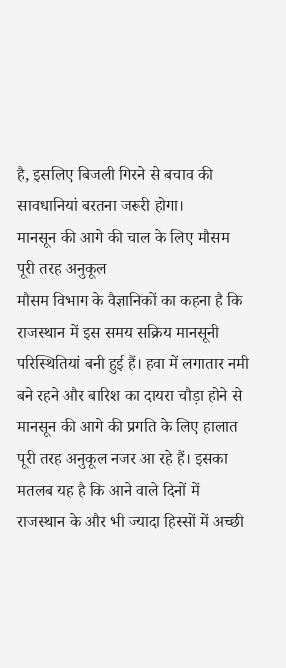है, इसलिए बिजली गिरने से बचाव की सावधानियां बरतना जरूरी होगा।
मानसून की आगे की चाल के लिए मौसम पूरी तरह अनुकूल
मौसम विभाग के वैज्ञानिकों का कहना है कि राजस्थान में इस समय सक्रिय मानसूनी परिस्थितियां बनी हुई हैं। हवा में लगातार नमी बने रहने और बारिश का दायरा चौड़ा होने से मानसून की आगे की प्रगति के लिए हालात पूरी तरह अनुकूल नजर आ रहे हैं। इसका मतलब यह है कि आने वाले दिनों में राजस्थान के और भी ज्यादा हिस्सों में अच्छी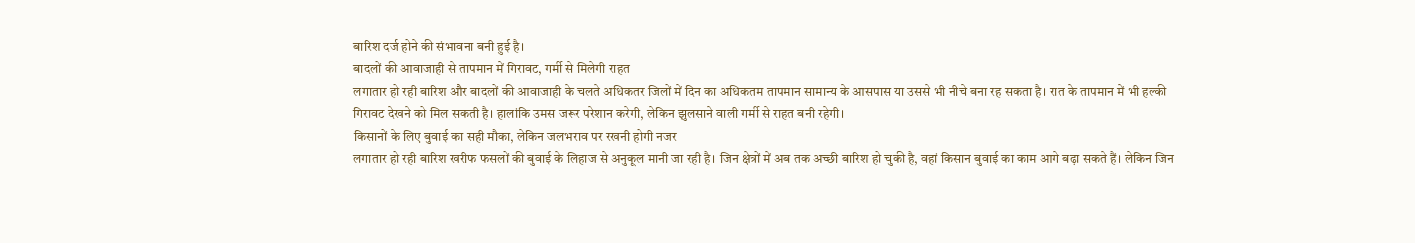बारिश दर्ज होने की संभावना बनी हुई है।
बादलों की आवाजाही से तापमान में गिरावट, गर्मी से मिलेगी राहत
लगातार हो रही बारिश और बादलों की आवाजाही के चलते अधिकतर जिलों में दिन का अधिकतम तापमान सामान्य के आसपास या उससे भी नीचे बना रह सकता है। रात के तापमान में भी हल्की गिरावट देखने को मिल सकती है। हालांकि उमस जरूर परेशान करेगी, लेकिन झुलसाने वाली गर्मी से राहत बनी रहेगी।
किसानों के लिए बुवाई का सही मौका, लेकिन जलभराव पर रखनी होगी नजर
लगातार हो रही बारिश खरीफ फसलों की बुवाई के लिहाज से अनुकूल मानी जा रही है। जिन क्षेत्रों में अब तक अच्छी बारिश हो चुकी है, वहां किसान बुवाई का काम आगे बढ़ा सकते हैं। लेकिन जिन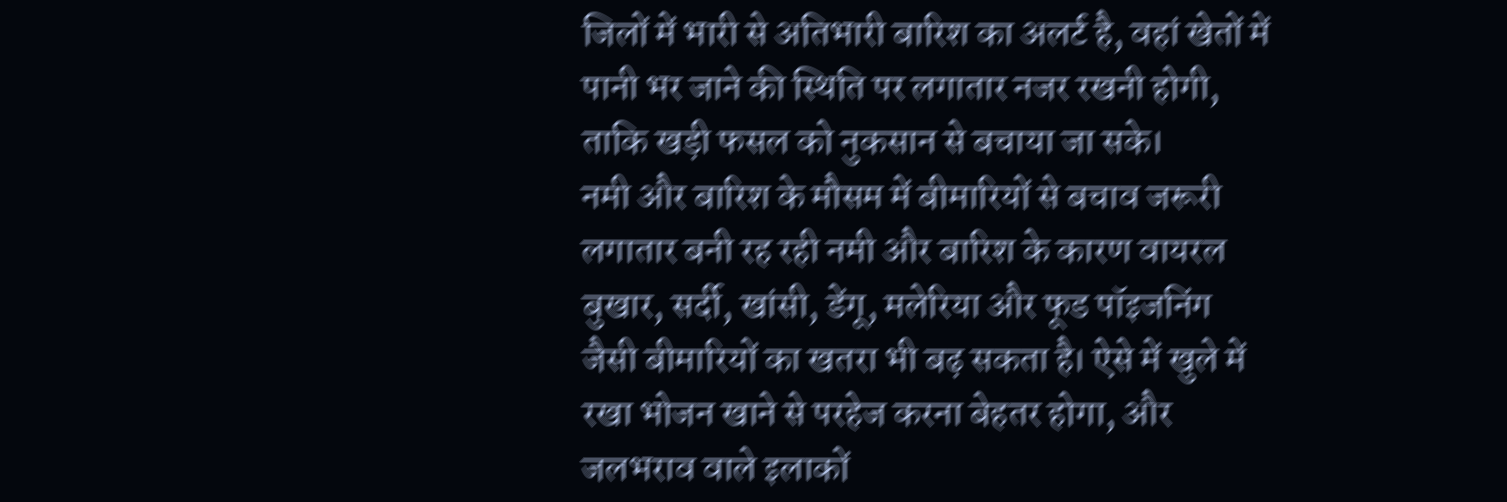जिलों में भारी से अतिभारी बारिश का अलर्ट है, वहां खेतों में पानी भर जाने की स्थिति पर लगातार नजर रखनी होगी, ताकि खड़ी फसल को नुकसान से बचाया जा सके।
नमी और बारिश के मौसम में बीमारियों से बचाव जरूरी
लगातार बनी रह रही नमी और बारिश के कारण वायरल बुखार, सर्दी, खांसी, डेंगू, मलेरिया और फूड पॉइजनिंग जैसी बीमारियों का खतरा भी बढ़ सकता है। ऐसे में खुले में रखा भोजन खाने से परहेज करना बेहतर होगा, और जलभराव वाले इलाकों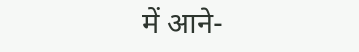में आने-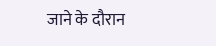जाने के दौरान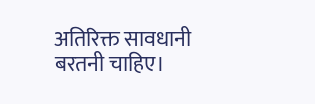अतिरिक्त सावधानी बरतनी चाहिए।